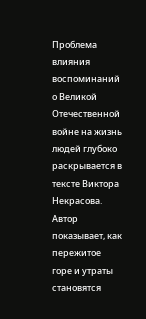Проблема влияния воспоминаний о Великой Отечественной войне на жизнь людей глубоко раскрывается в тексте Виктора Некрасова. Автор показывает, как пережитое горе и утраты становятся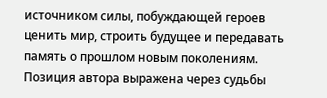источником силы, побуждающей героев ценить мир, строить будущее и передавать память о прошлом новым поколениям.
Позиция автора выражена через судьбы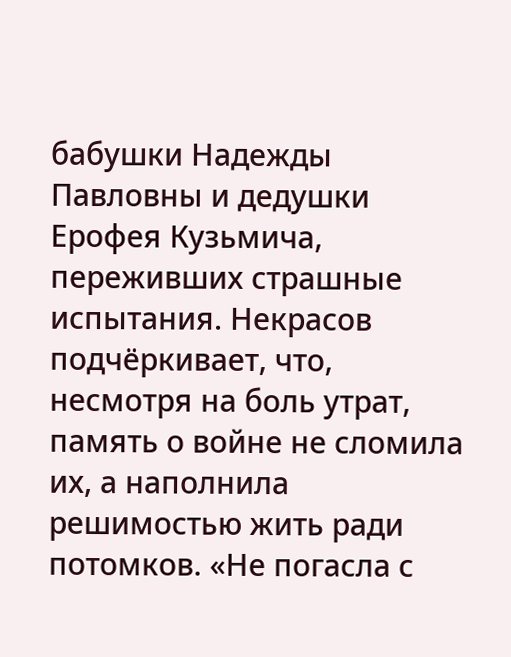бабушки Надежды Павловны и дедушки Ерофея Кузьмича, переживших страшные испытания. Некрасов подчёркивает, что, несмотря на боль утрат, память о войне не сломила их, а наполнила решимостью жить ради потомков. «Не погасла с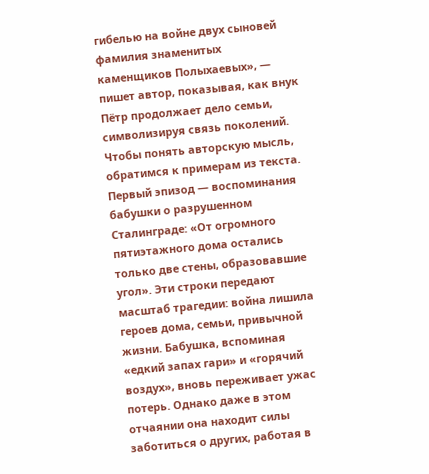гибелью на войне двух сыновей фамилия знаменитых каменщиков Полыхаевых», — пишет автор, показывая, как внук Пётр продолжает дело семьи, символизируя связь поколений.
Чтобы понять авторскую мысль, обратимся к примерам из текста. Первый эпизод — воспоминания бабушки о разрушенном Сталинграде: «От огромного пятиэтажного дома остались только две стены, образовавшие угол». Эти строки передают масштаб трагедии: война лишила героев дома, семьи, привычной жизни. Бабушка, вспоминая «едкий запах гари» и «горячий воздух», вновь переживает ужас потерь. Однако даже в этом отчаянии она находит силы заботиться о других, работая в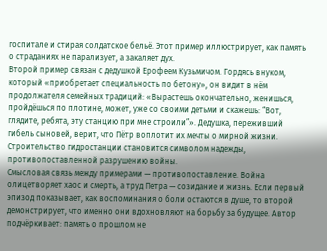госпитале и стирая солдатское бельё. Этот пример иллюстрирует, как память о страданиях не парализует, а закаляет дух.
Второй пример связан с дедушкой Ерофеем Кузьмичом. Гордясь внуком, который «приобретает специальность по бетону», он видит в нём продолжателя семейных традиций: «Вырастешь окончательно, женишься, пройдёшься по плотине, может, уже со своими детьми и скажешь: “Вот, глядите, ребята, эту станцию при мне строили”». Дедушка, переживший гибель сыновей, верит, что Пётр воплотит их мечты о мирной жизни. Строительство гидростанции становится символом надежды, противопоставленной разрушению войны.
Смысловая связь между примерами — противопоставление. Война олицетворяет хаос и смерть, а труд Петра — созидание и жизнь. Если первый эпизод показывает, как воспоминания о боли остаются в душе, то второй демонстрирует, что именно они вдохновляют на борьбу за будущее. Автор подчёркивает: память о прошлом не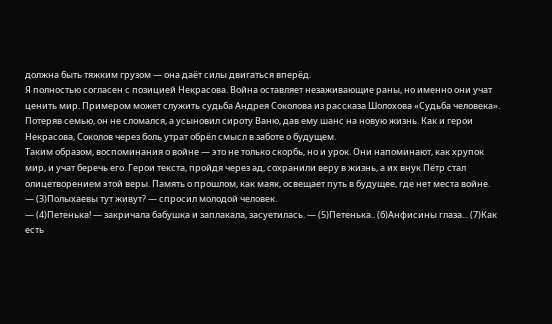должна быть тяжким грузом — она даёт силы двигаться вперёд.
Я полностью согласен с позицией Некрасова. Война оставляет незаживающие раны, но именно они учат ценить мир. Примером может служить судьба Андрея Соколова из рассказа Шолохова «Судьба человека». Потеряв семью, он не сломался, а усыновил сироту Ваню, дав ему шанс на новую жизнь. Как и герои Некрасова, Соколов через боль утрат обрёл смысл в заботе о будущем.
Таким образом, воспоминания о войне — это не только скорбь, но и урок. Они напоминают, как хрупок мир, и учат беречь его. Герои текста, пройдя через ад, сохранили веру в жизнь, а их внук Пётр стал олицетворением этой веры. Память о прошлом, как маяк, освещает путь в будущее, где нет места войне.
— (З)Полыхаевы тут живут? — спросил молодой человек.
— (4)Петенька! — закричала бабушка и заплакала, засуетилась. — (5)Петенька.. (б)Анфисины глаза... (7)Как есть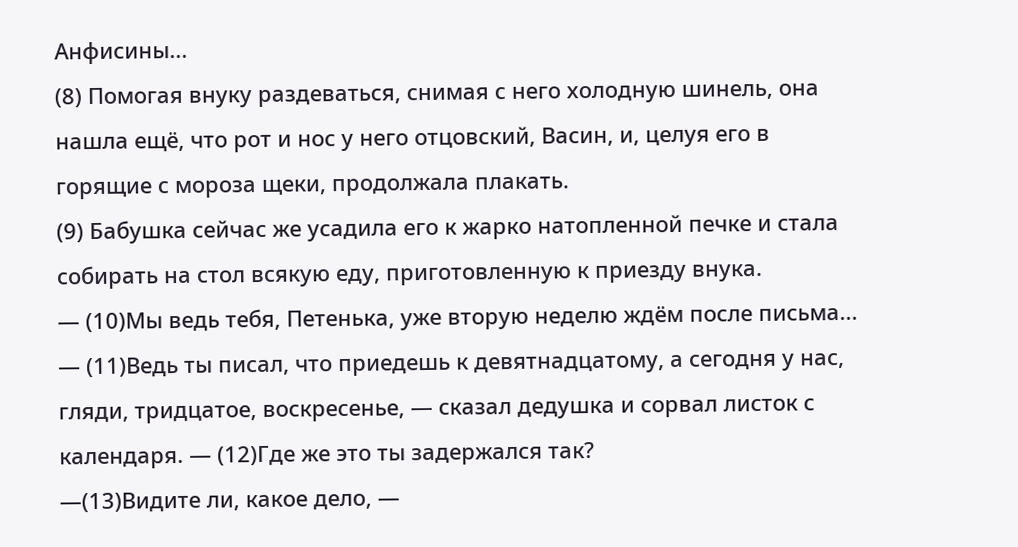Анфисины...
(8) Помогая внуку раздеваться, снимая с него холодную шинель, она нашла ещё, что рот и нос у него отцовский, Васин, и, целуя его в горящие с мороза щеки, продолжала плакать.
(9) Бабушка сейчас же усадила его к жарко натопленной печке и стала собирать на стол всякую еду, приготовленную к приезду внука.
— (10)Мы ведь тебя, Петенька, уже вторую неделю ждём после письма...
— (11)Ведь ты писал, что приедешь к девятнадцатому, а сегодня у нас, гляди, тридцатое, воскресенье, — сказал дедушка и сорвал листок с календаря. — (12)Где же это ты задержался так?
—(13)Видите ли, какое дело, —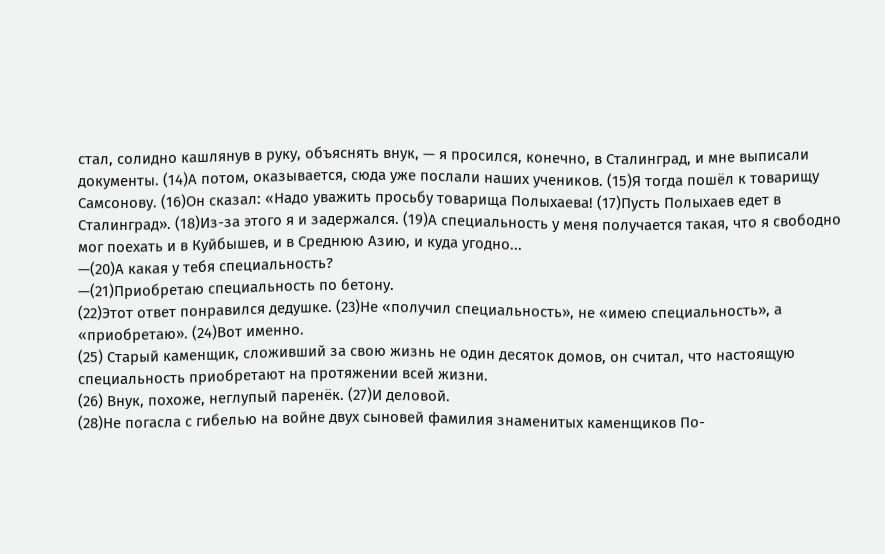стал, солидно кашлянув в руку, объяснять внук, — я просился, конечно, в Сталинград, и мне выписали документы. (14)А потом, оказывается, сюда уже послали наших учеников. (15)Я тогда пошёл к товарищу Самсонову. (16)Он сказал: «Надо уважить просьбу товарища Полыхаева! (17)Пусть Полыхаев едет в Сталинград». (18)Из-за этого я и задержался. (19)А специальность у меня получается такая, что я свободно мог поехать и в Куйбышев, и в Среднюю Азию, и куда угодно...
—(20)А какая у тебя специальность?
—(21)Приобретаю специальность по бетону.
(22)Этот ответ понравился дедушке. (23)Не «получил специальность», не «имею специальность», а «приобретаю». (24)Вот именно.
(25) Старый каменщик, сложивший за свою жизнь не один десяток домов, он считал, что настоящую специальность приобретают на протяжении всей жизни.
(26) Внук, похоже, неглупый паренёк. (27)И деловой.
(28)Не погасла с гибелью на войне двух сыновей фамилия знаменитых каменщиков По-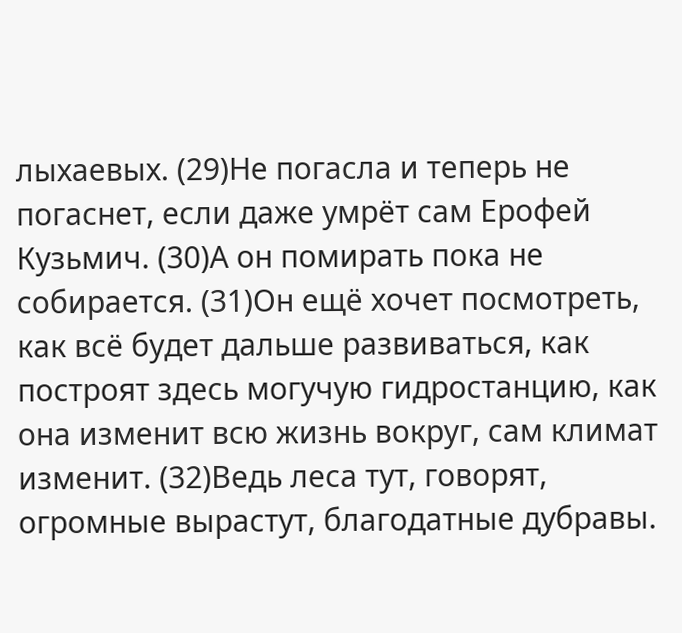лыхаевых. (29)Не погасла и теперь не погаснет, если даже умрёт сам Ерофей Кузьмич. (30)А он помирать пока не собирается. (31)Он ещё хочет посмотреть, как всё будет дальше развиваться, как построят здесь могучую гидростанцию, как она изменит всю жизнь вокруг, сам климат изменит. (32)Ведь леса тут, говорят, огромные вырастут, благодатные дубравы.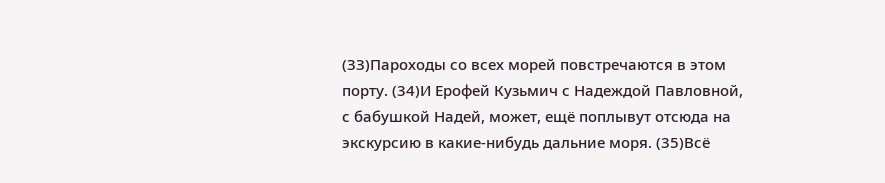(ЗЗ)Пароходы со всех морей повстречаются в этом порту. (34)И Ерофей Кузьмич с Надеждой Павловной, с бабушкой Надей, может, ещё поплывут отсюда на экскурсию в какие-нибудь дальние моря. (35)Всё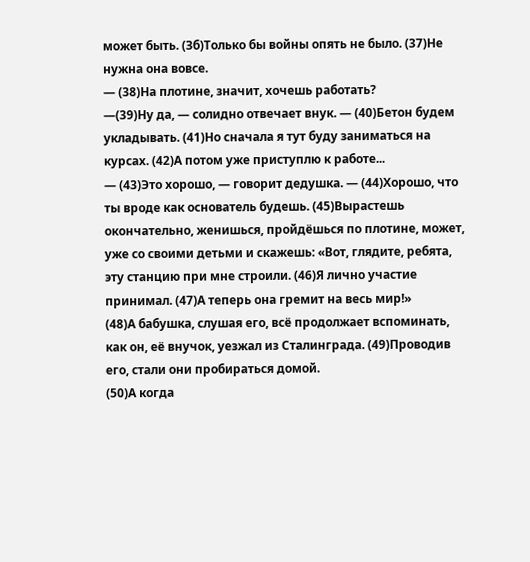может быть. (Зб)Только бы войны опять не было. (37)Не нужна она вовсе.
— (38)На плотине, значит, хочешь работать?
—(39)Ну да, — солидно отвечает внук. — (40)Бетон будем укладывать. (41)Но сначала я тут буду заниматься на курсах. (42)А потом уже приступлю к работе...
— (43)Это хорошо, — говорит дедушка. — (44)Хорошо, что ты вроде как основатель будешь. (45)Вырастешь окончательно, женишься, пройдёшься по плотине, может, уже со своими детьми и скажешь: «Вот, глядите, ребята, эту станцию при мне строили. (46)Я лично участие принимал. (47)А теперь она гремит на весь мир!»
(48)А бабушка, слушая его, всё продолжает вспоминать, как он, её внучок, уезжал из Сталинграда. (49)Проводив его, стали они пробираться домой.
(50)А когда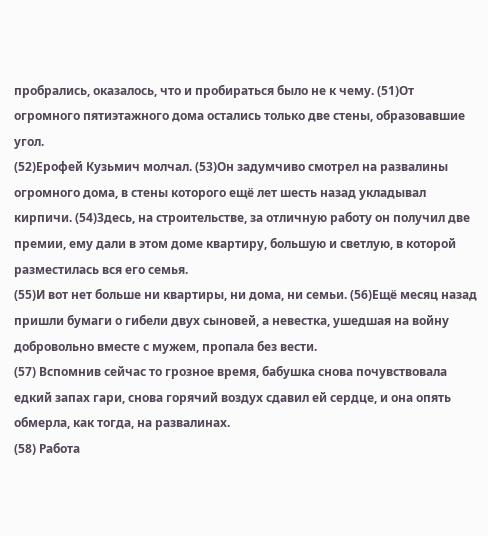пробрались, оказалось, что и пробираться было не к чему. (51)От огромного пятиэтажного дома остались только две стены, образовавшие угол.
(52)Ерофей Кузьмич молчал. (53)Он задумчиво смотрел на развалины огромного дома, в стены которого ещё лет шесть назад укладывал кирпичи. (54)3десь, на строительстве, за отличную работу он получил две премии, ему дали в этом доме квартиру, большую и светлую, в которой разместилась вся его семья.
(55)И вот нет больше ни квартиры, ни дома, ни семьи. (56)Ещё месяц назад пришли бумаги о гибели двух сыновей, а невестка, ушедшая на войну добровольно вместе с мужем, пропала без вести.
(57) Вспомнив сейчас то грозное время, бабушка снова почувствовала едкий запах гари, снова горячий воздух сдавил ей сердце, и она опять обмерла, как тогда, на развалинах.
(58) Работа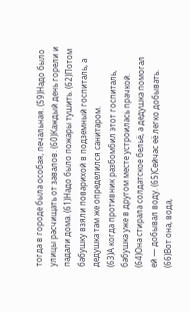тогда в городе была особая, печальная. (59)Надо было улицы расчищать от завалов. (60)Каждый день горели и падали дома. (61)Надо было пожары тушить. (62)Потом бабушку взяли поварихой в подземный госпиталь, а дедушка там же определился санитаром.
(63)А когда противник разбомбил этот госпиталь, бабушка уже в другом месте устроилась прачкой. (64)Она стирала солдатское бельё, а дедушка помогал ей — добывал воду. (65)Сейчас её легко добывать. (66)Вот она, вода,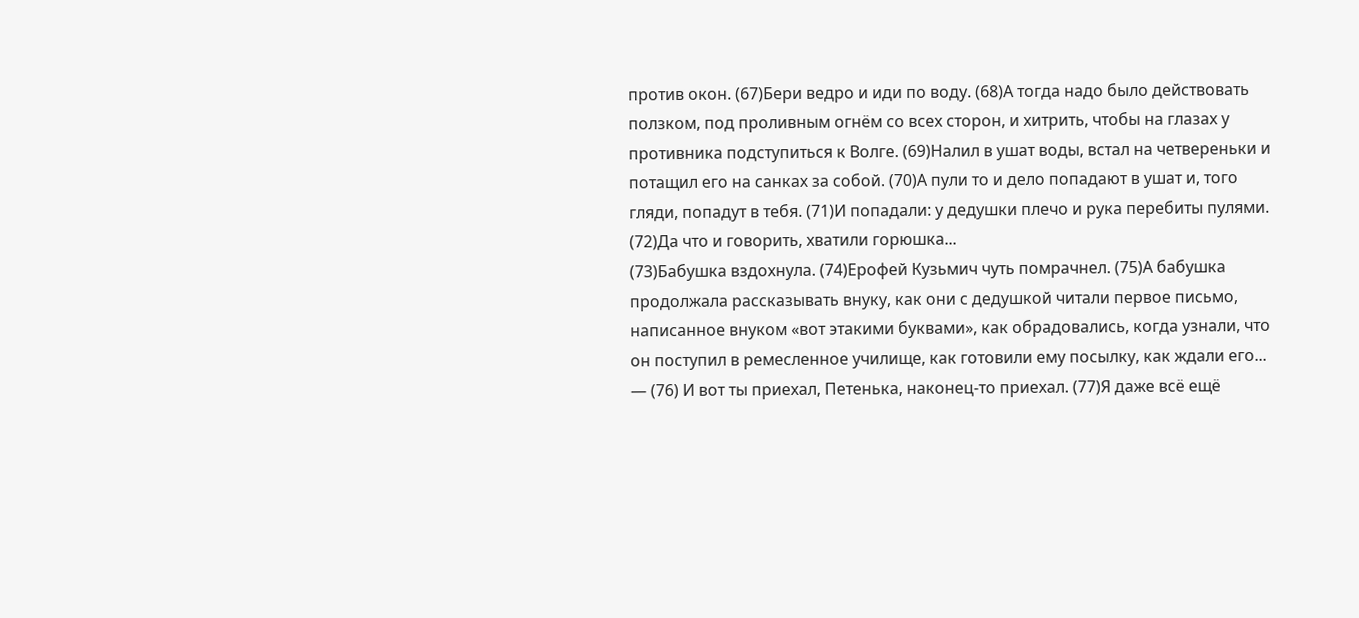против окон. (67)Бери ведро и иди по воду. (68)А тогда надо было действовать ползком, под проливным огнём со всех сторон, и хитрить, чтобы на глазах у противника подступиться к Волге. (69)Налил в ушат воды, встал на четвереньки и потащил его на санках за собой. (70)А пули то и дело попадают в ушат и, того гляди, попадут в тебя. (71)И попадали: у дедушки плечо и рука перебиты пулями. (72)Да что и говорить, хватили горюшка...
(73)Бабушка вздохнула. (74)Ерофей Кузьмич чуть помрачнел. (75)А бабушка продолжала рассказывать внуку, как они с дедушкой читали первое письмо, написанное внуком «вот этакими буквами», как обрадовались, когда узнали, что он поступил в ремесленное училище, как готовили ему посылку, как ждали его...
— (76) И вот ты приехал, Петенька, наконец-то приехал. (77)Я даже всё ещё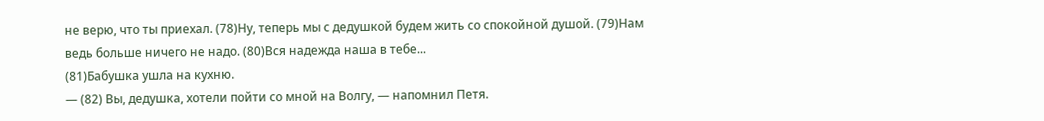не верю, что ты приехал. (78)Ну, теперь мы с дедушкой будем жить со спокойной душой. (79)Нам ведь больше ничего не надо. (80)Вся надежда наша в тебе...
(81)Бабушка ушла на кухню.
— (82) Вы, дедушка, хотели пойти со мной на Волгу, — напомнил Петя.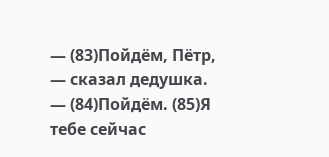— (83)Пойдём, Пётр, — сказал дедушка. — (84)Пойдём. (85)Я тебе сейчас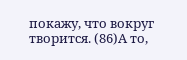покажу, что вокруг творится. (86)А то,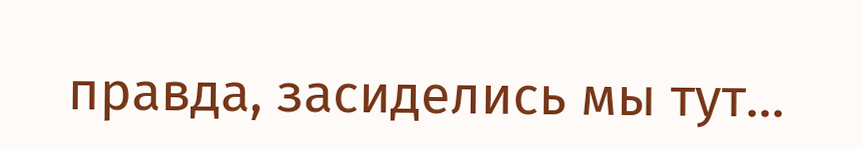правда, засиделись мы тут...